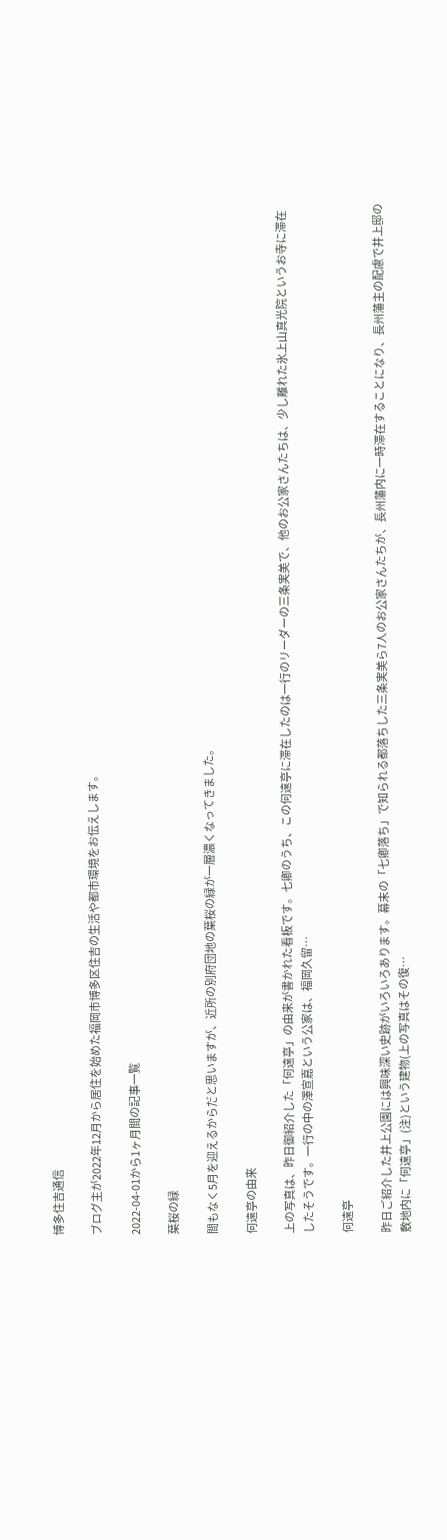博多住吉通信

ブログ主が2022年12月から居住を始めた福岡市博多区住吉の生活や都市環境をお伝えします。

2022-04-01から1ヶ月間の記事一覧

葉桜の緑

間もなく5月を迎えるからだと思いますが、近所の別府団地の葉桜の緑が一層濃くなってきました。

何遠亭の由来

上の写真は、昨日御紹介した「何遠亭」の由来が書かれた看板です。七卿のうち、この何遠亭に滞在したのは一行のリーダーの三条実美で、他のお公家さんたちは、少し離れた氷上山真光院というお寺に滞在したそうです。一行の中の澤宣嘉という公家は、福岡久留…

何遠亭

昨日ご紹介した井上公園には興味深い史跡がいろいろあります。幕末の「七卿落ち」で知られる都落ちした三条実美ら7人のお公家さんたちが、長州藩内に一時滞在することになり、長州藩主の配慮で井上邸の敷地内に「何遠亭」(注)という建物(上の写真はその復…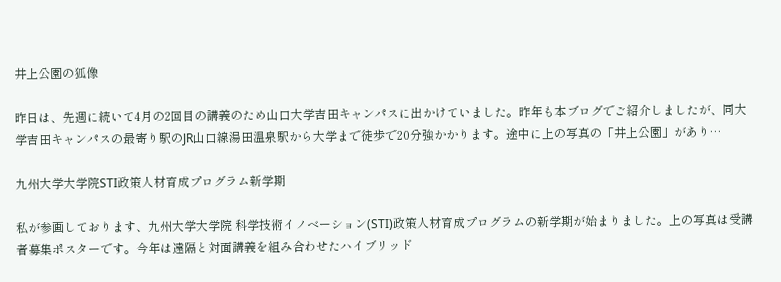井上公園の狐像

昨日は、先週に続いて4月の2回目の講義のため山口大学吉田キャンパスに出かけていました。昨年も本ブログでご紹介しましたが、同大学吉田キャンパスの最寄り駅のJR山口線湯田温泉駅から大学まで徒歩で20分強かかります。途中に上の写真の「井上公園」があり…

九州大学大学院STI政策人材育成プログラム新学期

私が参画しております、九州大学大学院 科学技術イノベーション(STI)政策人材育成プログラムの新学期が始まりました。上の写真は受講者募集ポスターです。今年は遠隔と対面講義を組み合わせたハイブリッド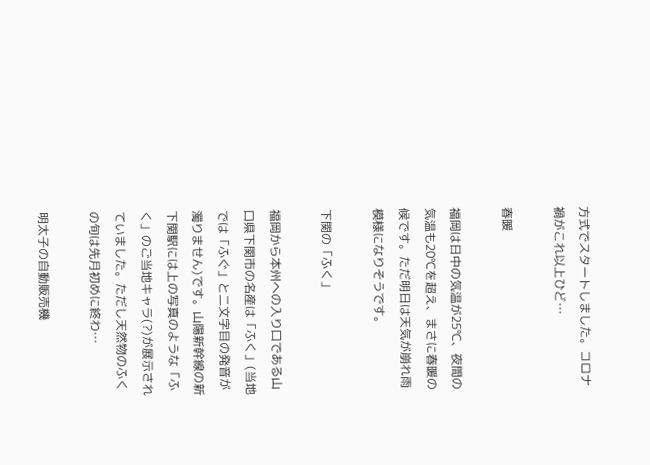方式でスタートしました。コロナ禍がこれ以上ひど…

春暖

福岡は日中の気温が25℃、夜間の気温も20℃を超え、まさに春暖の候です。ただ明日は天気が崩れ雨模様になりそうです。

下関の「ふく」

福岡から本州への入り口である山口県下関市の名産は「ふく」(当地では「ふぐ」と二文字目の発音が濁りません)です。山陽新幹線の新下関駅には上の写真のような「ふく」のご当地キャラ(?)が展示されていました。ただし天然物のふくの旬は先月初めに終わ…

明太子の自動販売機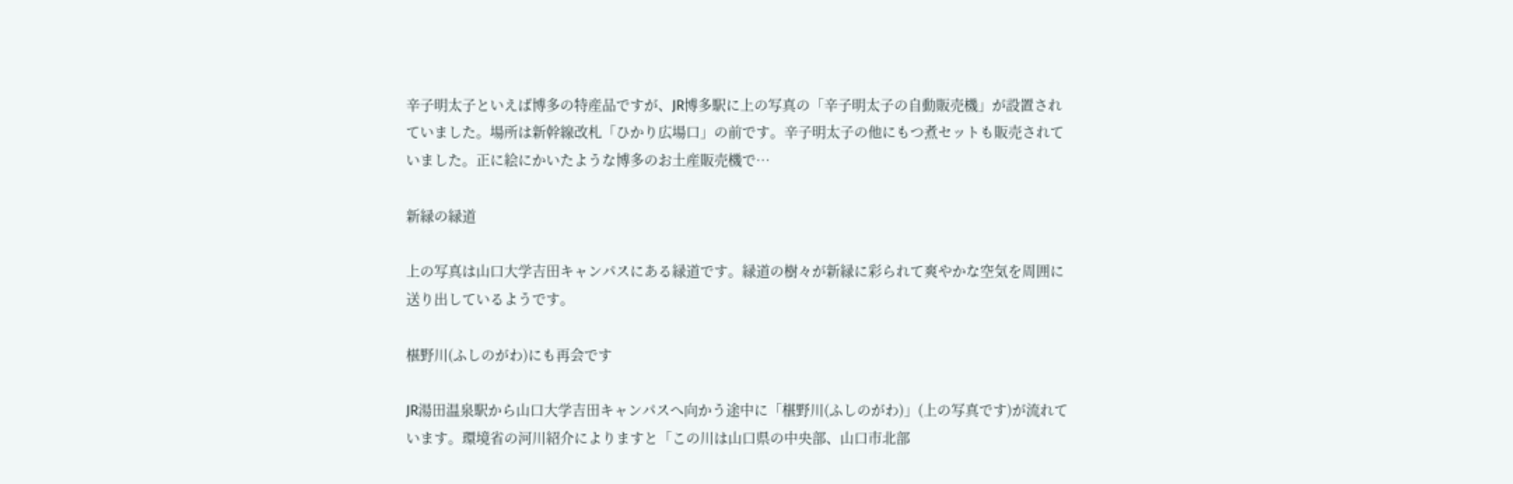辛子明太子といえば博多の特産品ですが、JR博多駅に上の写真の「辛子明太子の自動販売機」が設置されていました。場所は新幹線改札「ひかり広場口」の前です。辛子明太子の他にもつ煮セットも販売されていました。正に絵にかいたような博多のお土産販売機で…

新緑の緑道

上の写真は山口大学吉田キャンパスにある緑道です。緑道の樹々が新緑に彩られて爽やかな空気を周囲に送り出しているようです。

椹野川(ふしのがわ)にも再会です

JR湯田温泉駅から山口大学吉田キャンパスへ向かう途中に「椹野川(ふしのがわ)」(上の写真です)が流れています。環境省の河川紹介によりますと「この川は山口県の中央部、山口市北部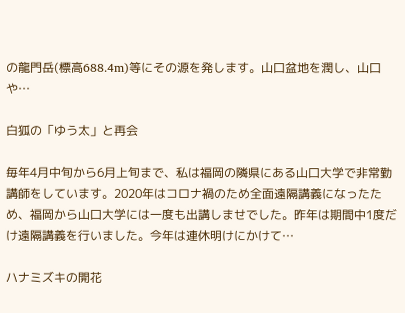の龍門岳(標高688.4m)等にその源を発します。山口盆地を潤し、山口や…

白狐の「ゆう太」と再会

毎年4月中旬から6月上旬まで、私は福岡の隣県にある山口大学で非常勤講師をしています。2020年はコロナ禍のため全面遠隔講義になったため、福岡から山口大学には一度も出講しませでした。昨年は期間中1度だけ遠隔講義を行いました。今年は連休明けにかけて…

ハナミズキの開花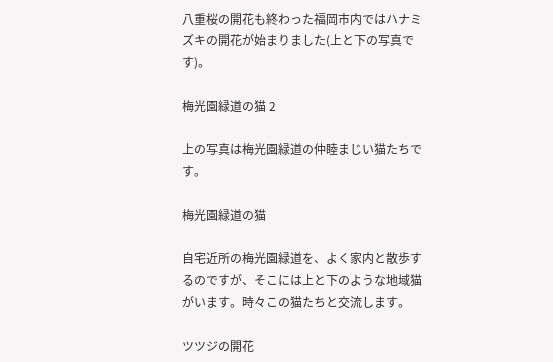八重桜の開花も終わった福岡市内ではハナミズキの開花が始まりました(上と下の写真です)。

梅光園緑道の猫 2

上の写真は梅光園緑道の仲睦まじい猫たちです。

梅光園緑道の猫

自宅近所の梅光園緑道を、よく家内と散歩するのですが、そこには上と下のような地域猫がいます。時々この猫たちと交流します。

ツツジの開花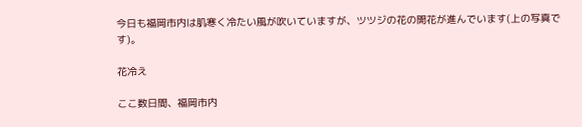今日も福岡市内は肌寒く冷たい風が吹いていますが、ツツジの花の開花が進んでいます(上の写真です)。

花冷え

ここ数日間、福岡市内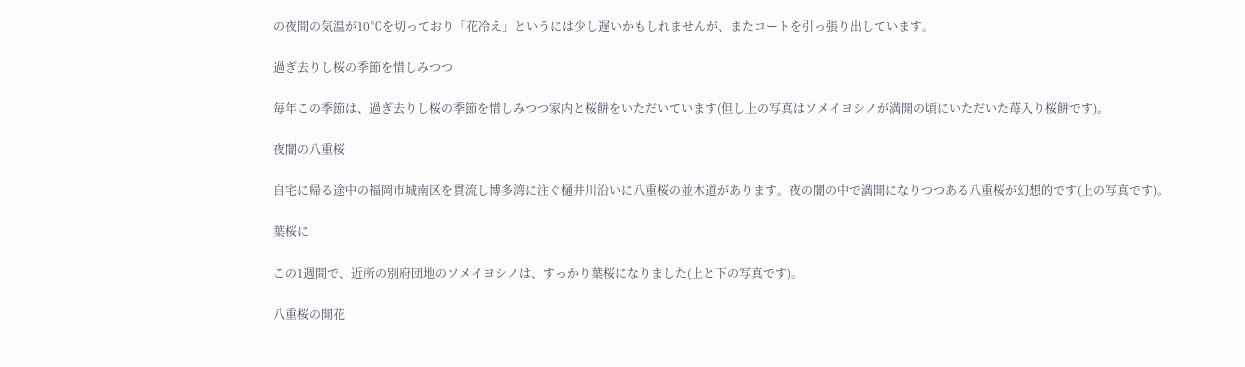の夜間の気温が10℃を切っており「花冷え」というには少し遅いかもしれませんが、またコートを引っ張り出しています。

過ぎ去りし桜の季節を惜しみつつ

毎年この季節は、過ぎ去りし桜の季節を惜しみつつ家内と桜餅をいただいています(但し上の写真はソメイヨシノが満開の頃にいただいた苺入り桜餅です)。

夜闇の八重桜

自宅に帰る途中の福岡市城南区を貫流し博多湾に注ぐ樋井川沿いに八重桜の並木道があります。夜の闇の中で満開になりつつある八重桜が幻想的です(上の写真です)。

葉桜に

この1週間で、近所の別府団地のソメイヨシノは、すっかり葉桜になりました(上と下の写真です)。

八重桜の開花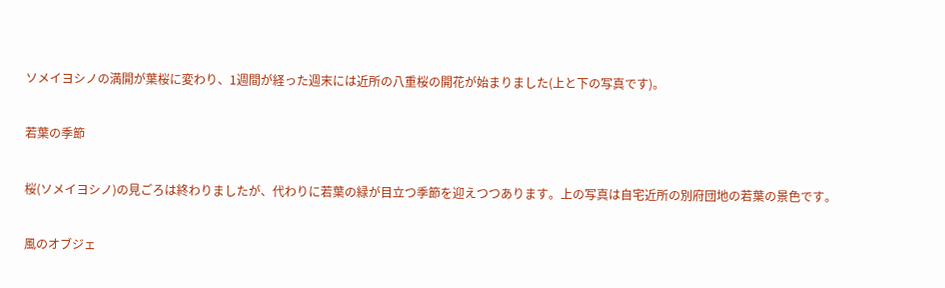ソメイヨシノの満開が葉桜に変わり、1週間が経った週末には近所の八重桜の開花が始まりました(上と下の写真です)。

若葉の季節

桜(ソメイヨシノ)の見ごろは終わりましたが、代わりに若葉の緑が目立つ季節を迎えつつあります。上の写真は自宅近所の別府団地の若葉の景色です。

風のオブジェ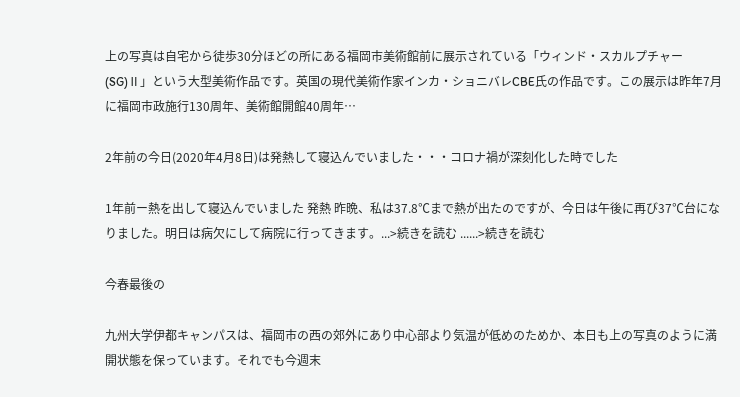上の写真は自宅から徒歩30分ほどの所にある福岡市美術館前に展示されている「ウィンド・スカルプチャー(SG)Ⅱ」という大型美術作品です。英国の現代美術作家インカ・ショニバレCBE氏の作品です。この展示は昨年7月に福岡市政施行130周年、美術館開館40周年…

2年前の今日(2020年4月8日)は発熱して寝込んでいました・・・コロナ禍が深刻化した時でした

1年前ー熱を出して寝込んでいました 発熱 昨晩、私は37.8℃まで熱が出たのですが、今日は午後に再び37℃台になりました。明日は病欠にして病院に行ってきます。...>続きを読む ......>続きを読む

今春最後の

九州大学伊都キャンパスは、福岡市の西の郊外にあり中心部より気温が低めのためか、本日も上の写真のように満開状態を保っています。それでも今週末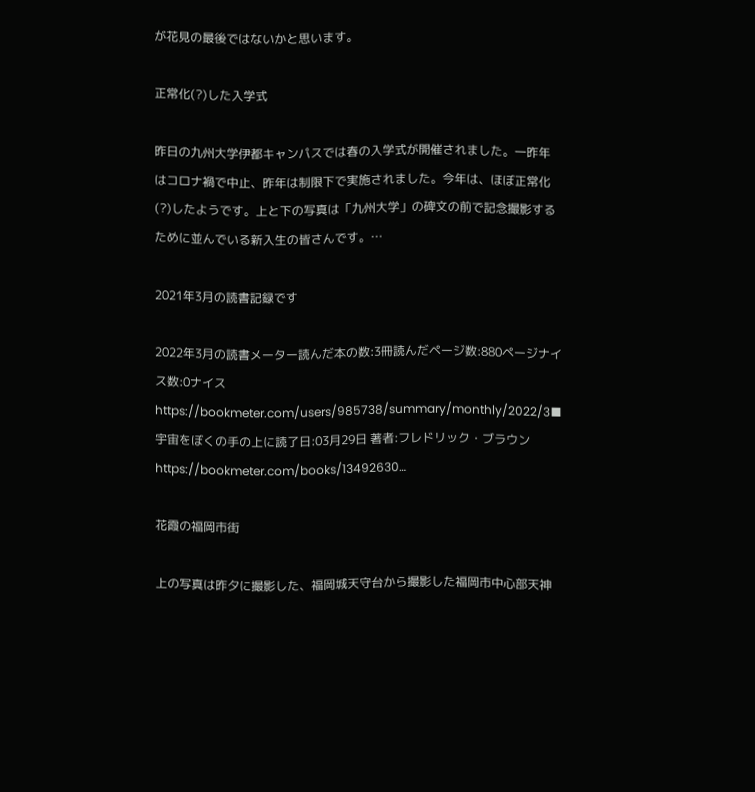が花見の最後ではないかと思います。

正常化(?)した入学式

昨日の九州大学伊都キャンパスでは春の入学式が開催されました。一昨年はコロナ禍で中止、昨年は制限下で実施されました。今年は、ほぼ正常化(?)したようです。上と下の写真は「九州大学」の碑文の前で記念撮影するために並んでいる新入生の皆さんです。…

2021年3月の読書記録です

2022年3月の読書メーター読んだ本の数:3冊読んだページ数:880ページナイス数:0ナイスhttps://bookmeter.com/users/985738/summary/monthly/2022/3■宇宙をぼくの手の上に読了日:03月29日 著者:フレドリック・ブラウンhttps://bookmeter.com/books/13492630…

花霞の福岡市街

上の写真は昨夕に撮影した、福岡城天守台から撮影した福岡市中心部天神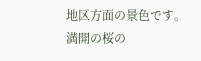地区方面の景色です。満開の桜の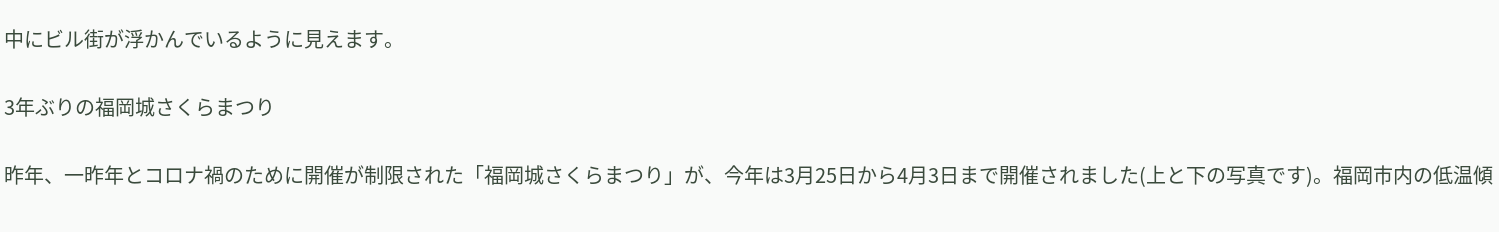中にビル街が浮かんでいるように見えます。

3年ぶりの福岡城さくらまつり

昨年、一昨年とコロナ禍のために開催が制限された「福岡城さくらまつり」が、今年は3月25日から4月3日まで開催されました(上と下の写真です)。福岡市内の低温傾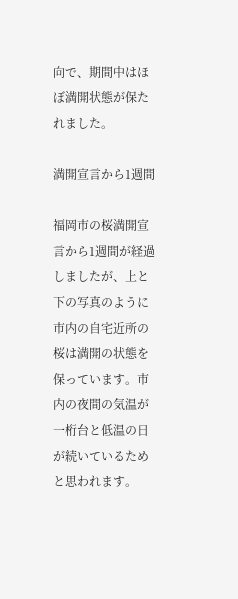向で、期間中はほぼ満開状態が保たれました。

満開宣言から1週間

福岡市の桜満開宣言から1週間が経過しましたが、上と下の写真のように市内の自宅近所の桜は満開の状態を保っています。市内の夜間の気温が一桁台と低温の日が続いているためと思われます。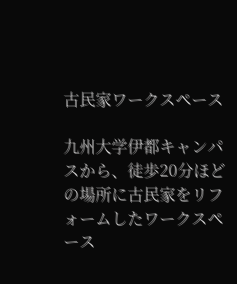古民家ワークスペース

九州大学伊都キャンパスから、徒歩20分ほどの場所に古民家をリフォームしたワークスペース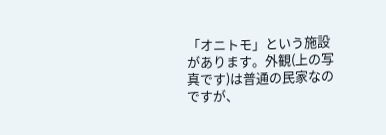「オニトモ」という施設があります。外観(上の写真です)は普通の民家なのですが、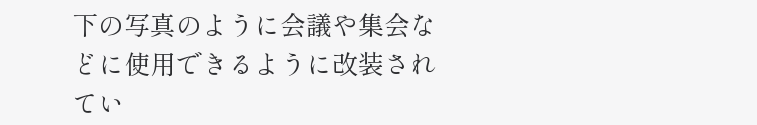下の写真のように会議や集会などに使用できるように改装されてい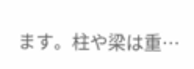ます。柱や梁は重…